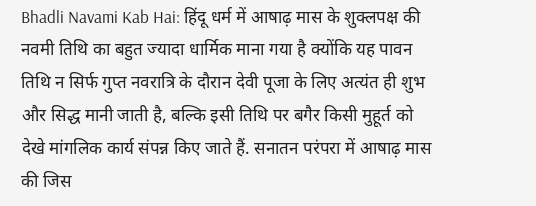Bhadli Navami Kab Hai: हिंदू धर्म में आषाढ़ मास के शुक्लपक्ष की नवमी तिथि का बहुत ज्यादा धार्मिक माना गया है क्योंकि यह पावन तिथि न सिर्फ गुप्त नवरात्रि के दौरान देवी पूजा के लिए अत्यंत ही शुभ और सिद्ध मानी जाती है, बल्कि इसी तिथि पर बगैर किसी मुहूर्त को देखे मांगलिक कार्य संपन्न किए जाते हैं. सनातन परंपरा में आषाढ़ मास की जिस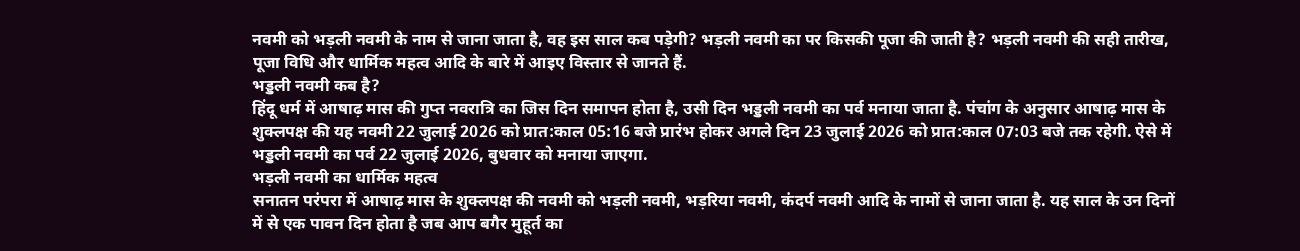नवमी को भड़ली नवमी के नाम से जाना जाता है, वह इस साल कब पड़ेगी? भड़ली नवमी का पर किसकी पूजा की जाती है? भड़ली नवमी की सही तारीख, पूजा विधि और धार्मिक महत्व आदि के बारे में आइए विस्तार से जानते हैं.
भड्डली नवमी कब है?
हिंदू धर्म में आषाढ़ मास की गुप्त नवरात्रि का जिस दिन समापन होता है, उसी दिन भड्डली नवमी का पर्व मनाया जाता है. पंचांग के अनुसार आषाढ़ मास के शुक्लपक्ष की यह नवमी 22 जुलाई 2026 को प्रात:काल 05:16 बजे प्रारंभ होकर अगले दिन 23 जुलाई 2026 को प्रात:काल 07:03 बजे तक रहेगी. ऐसे में भड्डली नवमी का पर्व 22 जुलाई 2026, बुधवार को मनाया जाएगा.
भड़ली नवमी का धार्मिक महत्व
सनातन परंपरा में आषाढ़ मास के शुक्लपक्ष की नवमी को भड़ली नवमी, भड़रिया नवमी, कंदर्प नवमी आदि के नामों से जाना जाता है. यह साल के उन दिनों में से एक पावन दिन होता है जब आप बगैर मुहूर्त का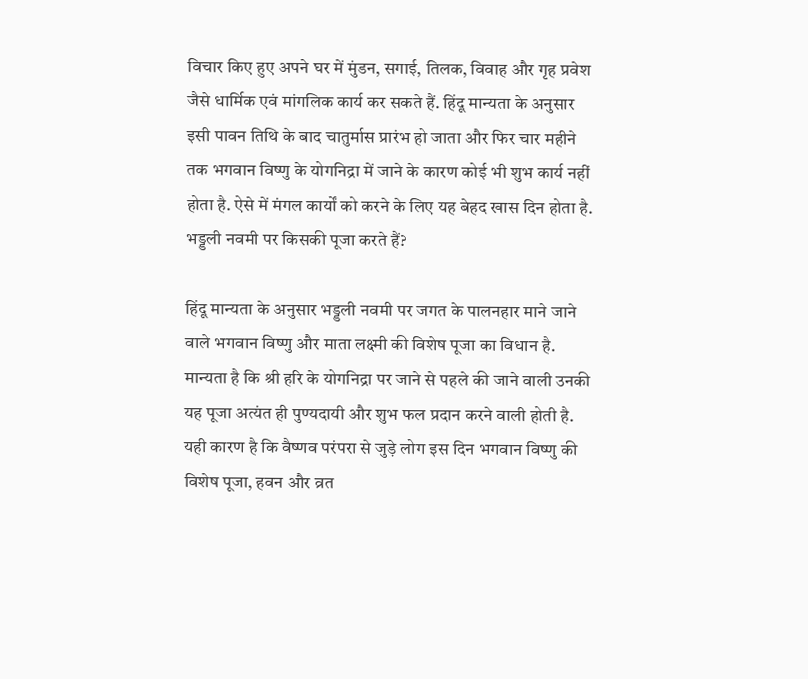विचार किए हुए अपने घर में मुंडन, सगाई, तिलक, विवाह और गृह प्रवेश जैसे धार्मिक एवं मांगलिक कार्य कर सकते हैं. हिंदू मान्यता के अनुसार इसी पावन तिथि के बाद चातुर्मास प्रारंभ हो जाता और फिर चार महीने तक भगवान विष्णु के योगनिद्रा में जाने के कारण कोई भी शुभ कार्य नहीं होता है. ऐसे में मंगल कार्यों को करने के लिए यह बेहद खास दिन होता है.
भड्डली नवमी पर किसकी पूजा करते हैं?

हिंदू मान्यता के अनुसार भड्डली नवमी पर जगत के पालनहार माने जाने वाले भगवान विष्णु और माता लक्ष्मी की विशेष पूजा का विधान है. मान्यता है कि श्री हरि के योगनिद्रा पर जाने से पहले की जाने वाली उनकी यह पूजा अत्यंत ही पुण्यदायी और शुभ फल प्रदान करने वाली होती है. यही कारण है कि वैष्णव परंपरा से जुड़े लोग इस दिन भगवान विष्णु की विशेष पूजा, हवन और व्रत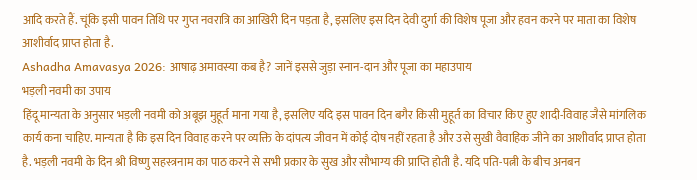आदि करते हैं. चूंकि इसी पावन तिथि पर गुप्त नवरात्रि का आखिरी दिन पड़ता है, इसलिए इस दिन देवी दुर्गा की विशेष पूजा और हवन करने पर माता का विशेष आशीर्वाद प्राप्त होता है.
Ashadha Amavasya 2026: आषाढ़ अमावस्या कब है? जानें इससे जुड़ा स्नान-दान और पूजा का महाउपाय
भड़ली नवमी का उपाय
हिंदू मान्यता के अनुसार भड़ली नवमी को अबूझ मुहूर्त माना गया है, इसलिए यदि इस पावन दिन बगैर किसी मुहूर्त का विचार किए हुए शादी-विवाह जैसे मांगलिक कार्य कना चाहिए. मान्यता है कि इस दिन विवाह करने पर व्यक्ति के दांपत्य जीवन में कोई दोष नहीं रहता है और उसे सुखी वैवाहिक जीने का आशीर्वाद प्राप्त होता है. भड़ली नवमी के दिन श्री विष्णु सहस्त्रनाम का पाठ करने से सभी प्रकार के सुख और सौभाग्य की प्राप्ति होती है. यदि पति-पत्नी के बीच अनबन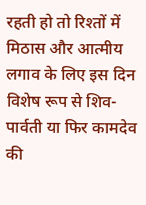रहती हो तो रिश्तों में मिठास और आत्मीय लगाव के लिए इस दिन विशेष रूप से शिव-पार्वती या फिर कामदेव की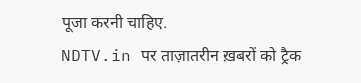पूजा करनी चाहिए.
NDTV.in पर ताज़ातरीन ख़बरों को ट्रैक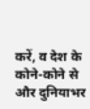करें, व देश के कोने-कोने से और दुनियाभर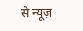से न्यूज़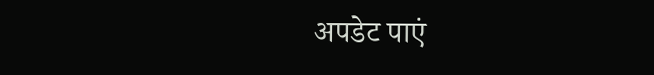अपडेट पाएं